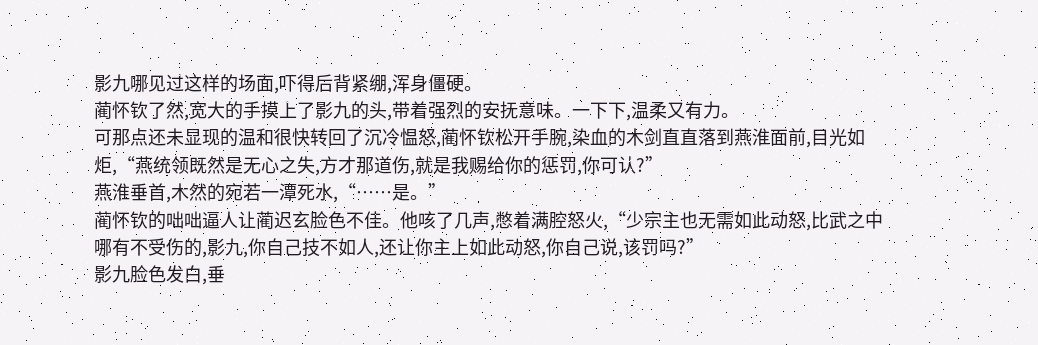影九哪见过这样的场面,吓得后背紧绷,浑身僵硬。
蔺怀钦了然,宽大的手摸上了影九的头,带着强烈的安抚意味。一下下,温柔又有力。
可那点还未显现的温和很快转回了沉冷愠怒,蔺怀钦松开手腕,染血的木剑直直落到燕淮面前,目光如炬,“燕统领既然是无心之失,方才那道伤,就是我赐给你的惩罚,你可认?”
燕淮垂首,木然的宛若一潭死水,“……是。”
蔺怀钦的咄咄逼人让蔺迟玄脸色不佳。他咳了几声,憋着满腔怒火,“少宗主也无需如此动怒,比武之中哪有不受伤的,影九,你自己技不如人,还让你主上如此动怒,你自己说,该罚吗?”
影九脸色发白,垂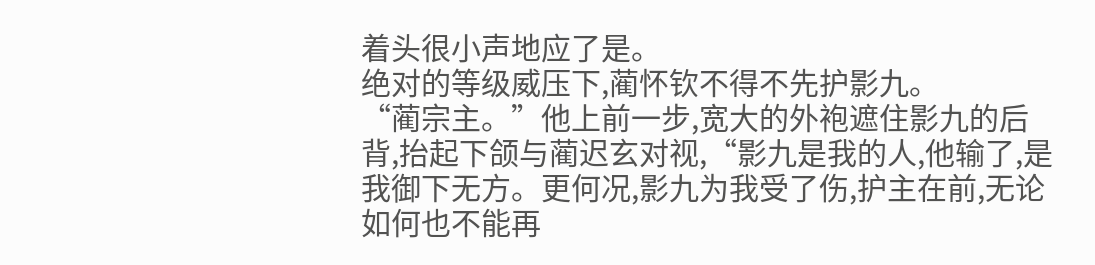着头很小声地应了是。
绝对的等级威压下,蔺怀钦不得不先护影九。
“蔺宗主。”他上前一步,宽大的外袍遮住影九的后背,抬起下颌与蔺迟玄对视,“影九是我的人,他输了,是我御下无方。更何况,影九为我受了伤,护主在前,无论如何也不能再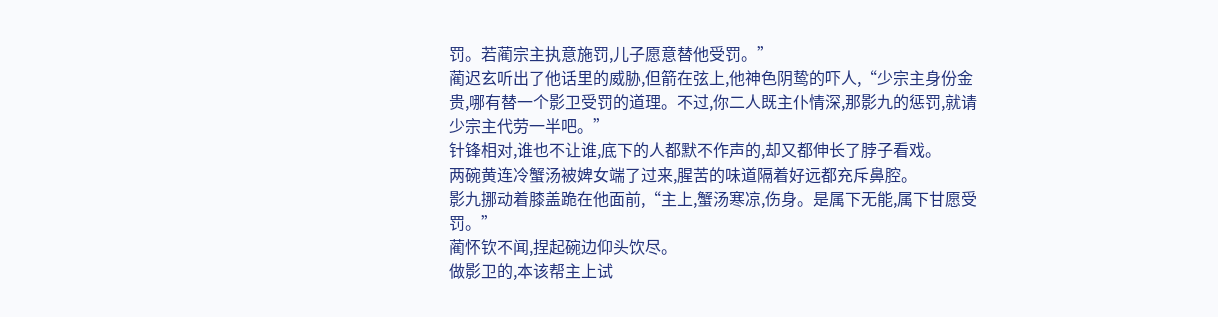罚。若蔺宗主执意施罚,儿子愿意替他受罚。”
蔺迟玄听出了他话里的威胁,但箭在弦上,他神色阴鸷的吓人,“少宗主身份金贵,哪有替一个影卫受罚的道理。不过,你二人既主仆情深,那影九的惩罚,就请少宗主代劳一半吧。”
针锋相对,谁也不让谁,底下的人都默不作声的,却又都伸长了脖子看戏。
两碗黄连冷蟹汤被婢女端了过来,腥苦的味道隔着好远都充斥鼻腔。
影九挪动着膝盖跪在他面前,“主上,蟹汤寒凉,伤身。是属下无能,属下甘愿受罚。”
蔺怀钦不闻,捏起碗边仰头饮尽。
做影卫的,本该帮主上试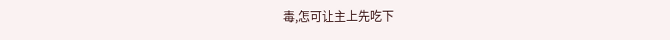毒,怎可让主上先吃下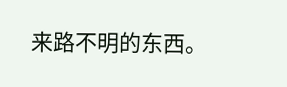来路不明的东西。